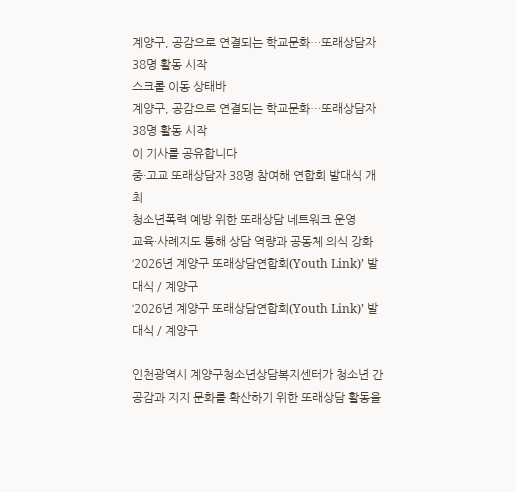계양구, 공감으로 연결되는 학교문화…또래상담자 38명 활동 시작
스크롤 이동 상태바
계양구, 공감으로 연결되는 학교문화…또래상담자 38명 활동 시작
이 기사를 공유합니다
중·고교 또래상담자 38명 참여해 연합회 발대식 개최
청소년폭력 예방 위한 또래상담 네트워크 운영
교육·사례지도 통해 상담 역량과 공동체 의식 강화
‘2026년 계양구 또래상담연합회(Youth Link)’ 발대식 / 계양구
‘2026년 계양구 또래상담연합회(Youth Link)’ 발대식 / 계양구

인천광역시 계양구청소년상담복지센터가 청소년 간 공감과 지지 문화를 확산하기 위한 또래상담 활동을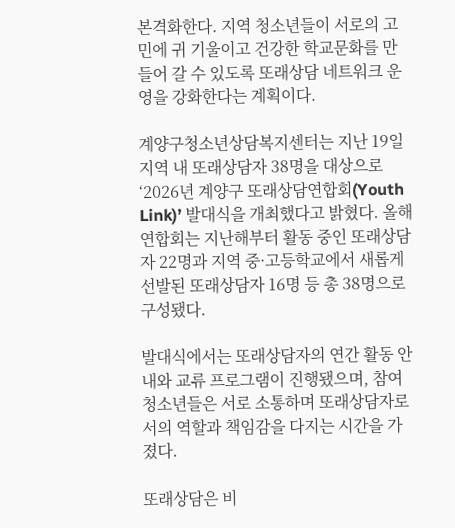본격화한다. 지역 청소년들이 서로의 고민에 귀 기울이고 건강한 학교문화를 만들어 갈 수 있도록 또래상담 네트워크 운영을 강화한다는 계획이다.

계양구청소년상담복지센터는 지난 19일 지역 내 또래상담자 38명을 대상으로 ‘2026년 계양구 또래상담연합회(Youth Link)’ 발대식을 개최했다고 밝혔다. 올해 연합회는 지난해부터 활동 중인 또래상담자 22명과 지역 중·고등학교에서 새롭게 선발된 또래상담자 16명 등 총 38명으로 구성됐다.

발대식에서는 또래상담자의 연간 활동 안내와 교류 프로그램이 진행됐으며, 참여 청소년들은 서로 소통하며 또래상담자로서의 역할과 책임감을 다지는 시간을 가졌다.

또래상담은 비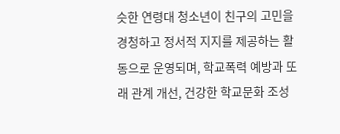슷한 연령대 청소년이 친구의 고민을 경청하고 정서적 지지를 제공하는 활동으로 운영되며, 학교폭력 예방과 또래 관계 개선, 건강한 학교문화 조성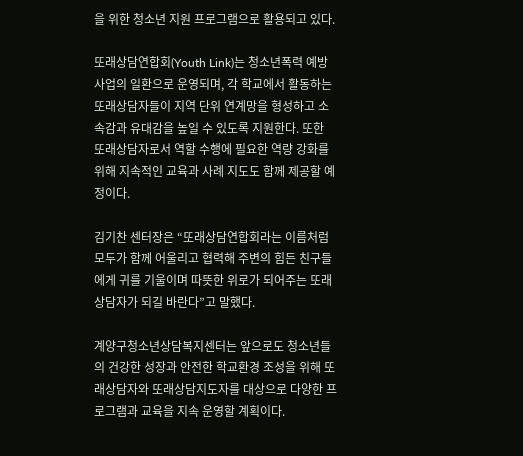을 위한 청소년 지원 프로그램으로 활용되고 있다.

또래상담연합회(Youth Link)는 청소년폭력 예방사업의 일환으로 운영되며, 각 학교에서 활동하는 또래상담자들이 지역 단위 연계망을 형성하고 소속감과 유대감을 높일 수 있도록 지원한다. 또한 또래상담자로서 역할 수행에 필요한 역량 강화를 위해 지속적인 교육과 사례 지도도 함께 제공할 예정이다.

김기찬 센터장은 “또래상담연합회라는 이름처럼 모두가 함께 어울리고 협력해 주변의 힘든 친구들에게 귀를 기울이며 따뜻한 위로가 되어주는 또래상담자가 되길 바란다”고 말했다.

계양구청소년상담복지센터는 앞으로도 청소년들의 건강한 성장과 안전한 학교환경 조성을 위해 또래상담자와 또래상담지도자를 대상으로 다양한 프로그램과 교육을 지속 운영할 계획이다.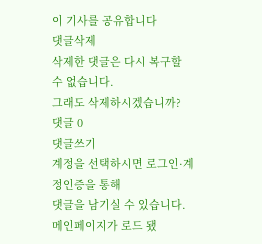이 기사를 공유합니다
댓글삭제
삭제한 댓글은 다시 복구할 수 없습니다.
그래도 삭제하시겠습니까?
댓글 0
댓글쓰기
계정을 선택하시면 로그인·계정인증을 통해
댓글을 남기실 수 있습니다.
메인페이지가 로드 됐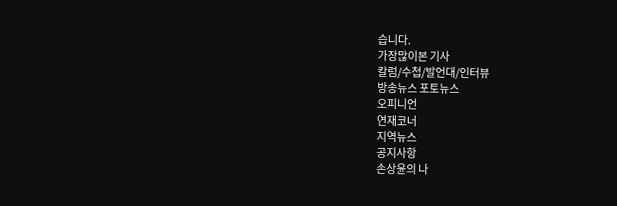습니다.
가장많이본 기사
칼럼/수첩/발언대/인터뷰
방송뉴스 포토뉴스
오피니언
연재코너
지역뉴스
공지사항
손상윤의 나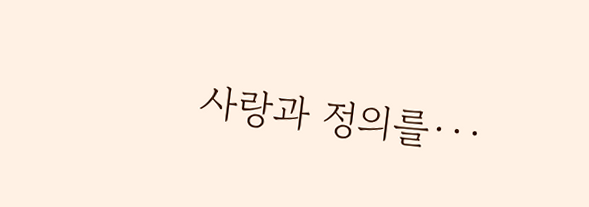사랑과 정의를···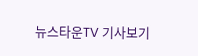뉴스타운TV 기사보기